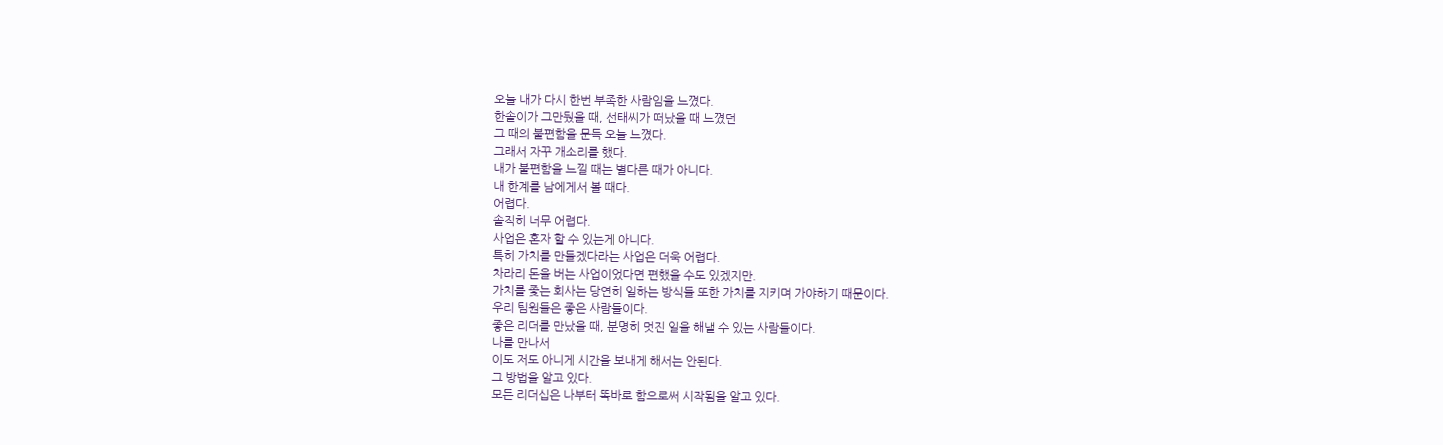오늘 내가 다시 한번 부족한 사람임을 느꼈다.
한솔이가 그만뒀을 때, 선태씨가 떠났을 때 느꼈던
그 때의 불편함을 문득 오늘 느꼈다.
그래서 자꾸 개소리를 했다.
내가 불편함을 느낄 때는 별다른 때가 아니다.
내 한계를 남에게서 볼 때다.
어렵다.
솔직히 너무 어렵다.
사업은 혼자 할 수 있는게 아니다.
특히 가치를 만들겠다라는 사업은 더욱 어렵다.
차라리 돈을 버는 사업이었다면 편했을 수도 있겠지만.
가치를 좇는 회사는 당연히 일하는 방식들 또한 가치를 지키며 가야하기 때문이다.
우리 팀원들은 좋은 사람들이다.
좋은 리더를 만났을 때, 분명히 멋진 일을 해낼 수 있는 사람들이다.
나를 만나서
이도 저도 아니게 시간을 보내게 해서는 안된다.
그 방법을 알고 있다.
모든 리더십은 나부터 똑바로 함으로써 시작됨을 알고 있다.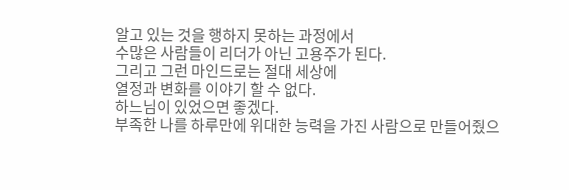알고 있는 것을 행하지 못하는 과정에서
수많은 사람들이 리더가 아닌 고용주가 된다.
그리고 그런 마인드로는 절대 세상에
열정과 변화를 이야기 할 수 없다.
하느님이 있었으면 좋겠다.
부족한 나를 하루만에 위대한 능력을 가진 사람으로 만들어줬으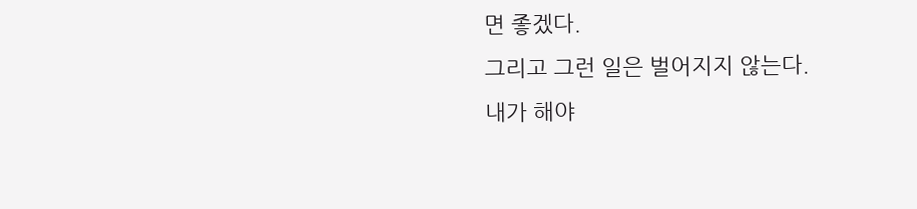면 좋겠다.
그리고 그런 일은 벌어지지 않는다.
내가 해야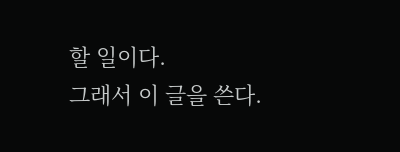할 일이다.
그래서 이 글을 쓴다.